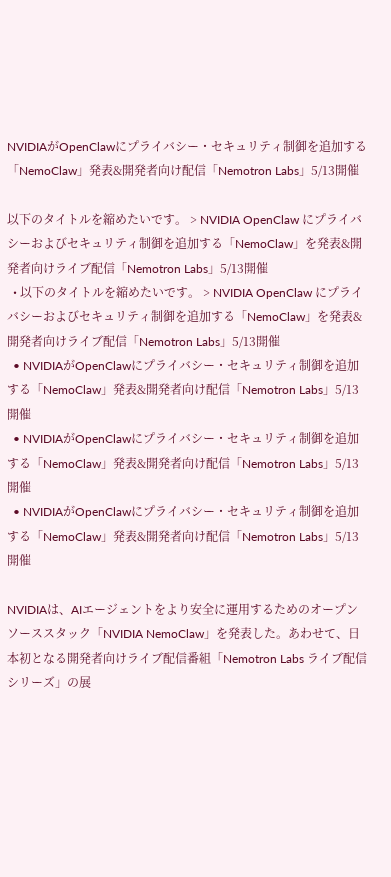NVIDIAがOpenClawにプライバシー・セキュリティ制御を追加する「NemoClaw」発表&開発者向け配信「Nemotron Labs」5/13開催

以下のタイトルを縮めたいです。 > NVIDIA OpenClaw にプライバシーおよびセキュリティ制御を追加する「NemoClaw」を発表&開発者向けライブ配信「Nemotron Labs」5/13開催
  • 以下のタイトルを縮めたいです。 > NVIDIA OpenClaw にプライバシーおよびセキュリティ制御を追加する「NemoClaw」を発表&開発者向けライブ配信「Nemotron Labs」5/13開催
  • NVIDIAがOpenClawにプライバシー・セキュリティ制御を追加する「NemoClaw」発表&開発者向け配信「Nemotron Labs」5/13開催
  • NVIDIAがOpenClawにプライバシー・セキュリティ制御を追加する「NemoClaw」発表&開発者向け配信「Nemotron Labs」5/13開催
  • NVIDIAがOpenClawにプライバシー・セキュリティ制御を追加する「NemoClaw」発表&開発者向け配信「Nemotron Labs」5/13開催

NVIDIAは、AIエージェントをより安全に運用するためのオープンソーススタック「NVIDIA NemoClaw」を発表した。あわせて、日本初となる開発者向けライブ配信番組「Nemotron Labs ライブ配信シリーズ」の展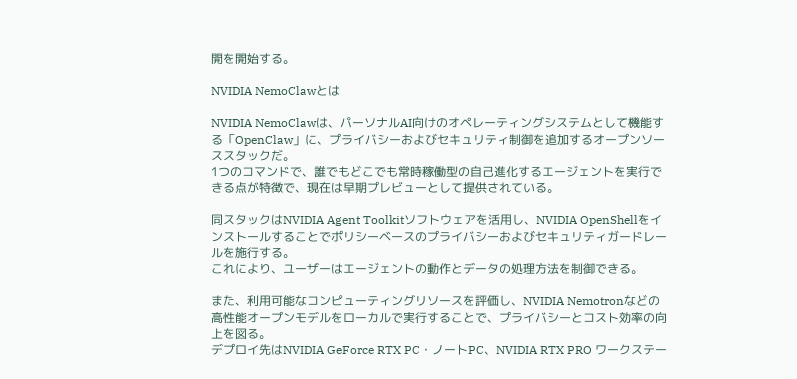開を開始する。

NVIDIA NemoClawとは

NVIDIA NemoClawは、パーソナルAI向けのオペレーティングシステムとして機能する「OpenClaw」に、プライバシーおよびセキュリティ制御を追加するオープンソーススタックだ。
1つのコマンドで、誰でもどこでも常時稼働型の自己進化するエージェントを実行できる点が特徴で、現在は早期プレビューとして提供されている。

同スタックはNVIDIA Agent Toolkitソフトウェアを活用し、NVIDIA OpenShellをインストールすることでポリシーベースのプライバシーおよびセキュリティガードレールを施行する。
これにより、ユーザーはエージェントの動作とデータの処理方法を制御できる。

また、利用可能なコンピューティングリソースを評価し、NVIDIA Nemotronなどの高性能オープンモデルをローカルで実行することで、プライバシーとコスト効率の向上を図る。
デプロイ先はNVIDIA GeForce RTX PC・ノートPC、NVIDIA RTX PRO ワークステー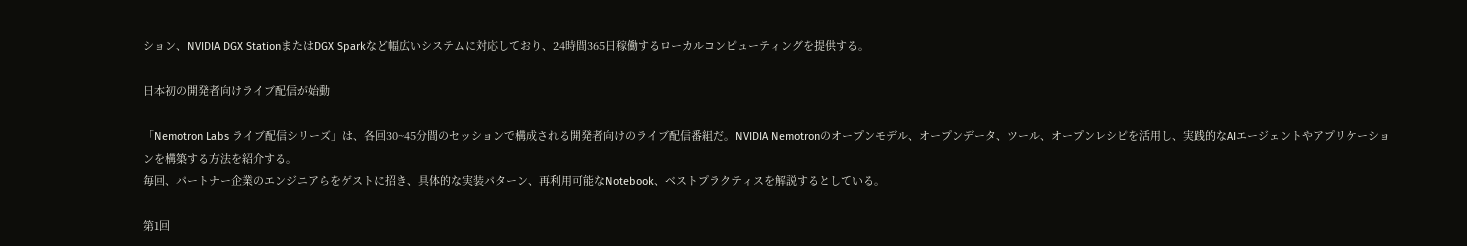ション、NVIDIA DGX StationまたはDGX Sparkなど幅広いシステムに対応しており、24時間365日稼働するローカルコンピューティングを提供する。

日本初の開発者向けライブ配信が始動

「Nemotron Labs ライブ配信シリーズ」は、各回30~45分間のセッションで構成される開発者向けのライブ配信番組だ。NVIDIA Nemotronのオープンモデル、オープンデータ、ツール、オープンレシピを活用し、実践的なAIエージェントやアプリケーションを構築する方法を紹介する。
毎回、パートナー企業のエンジニアらをゲストに招き、具体的な実装パターン、再利用可能なNotebook、ベストプラクティスを解説するとしている。

第1回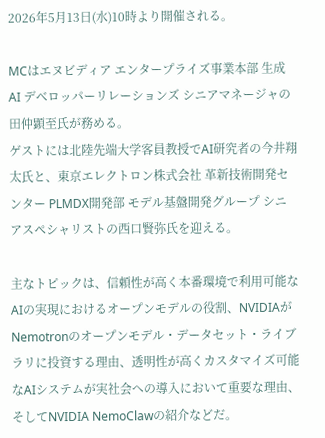2026年5月13日(水)10時より開催される。

MCはエヌビディア エンタープライズ事業本部 生成AI デベロッパーリレーションズ シニアマネージャの田仲顕至氏が務める。
ゲストには北陸先端大学客員教授でAI研究者の今井翔太氏と、東京エレクトロン株式会社 革新技術開発センター PLMDX開発部 モデル基盤開発グループ シニアスペシャリストの西口賢弥氏を迎える。

主なトピックは、信頼性が高く本番環境で利用可能なAIの実現におけるオープンモデルの役割、NVIDIAがNemotronのオープンモデル・データセット・ライブラリに投資する理由、透明性が高くカスタマイズ可能なAIシステムが実社会への導入において重要な理由、そしてNVIDIA NemoClawの紹介などだ。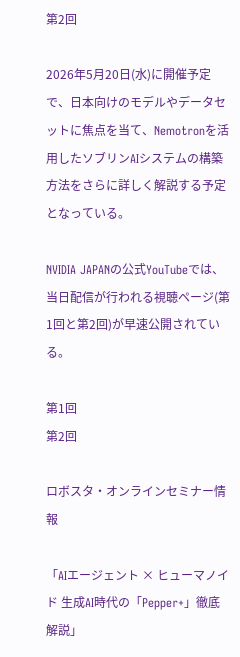第2回

2026年5月20日(水)に開催予定で、日本向けのモデルやデータセットに焦点を当て、Nemotronを活用したソブリンAIシステムの構築方法をさらに詳しく解説する予定となっている。

NVIDIA JAPANの公式YouTubeでは、当日配信が行われる視聴ページ(第1回と第2回)が早速公開されている。

第1回
第2回

ロボスタ・オンラインセミナー情報

「AIエージェント × ヒューマノイド 生成AI時代の「Pepper+」徹底解説」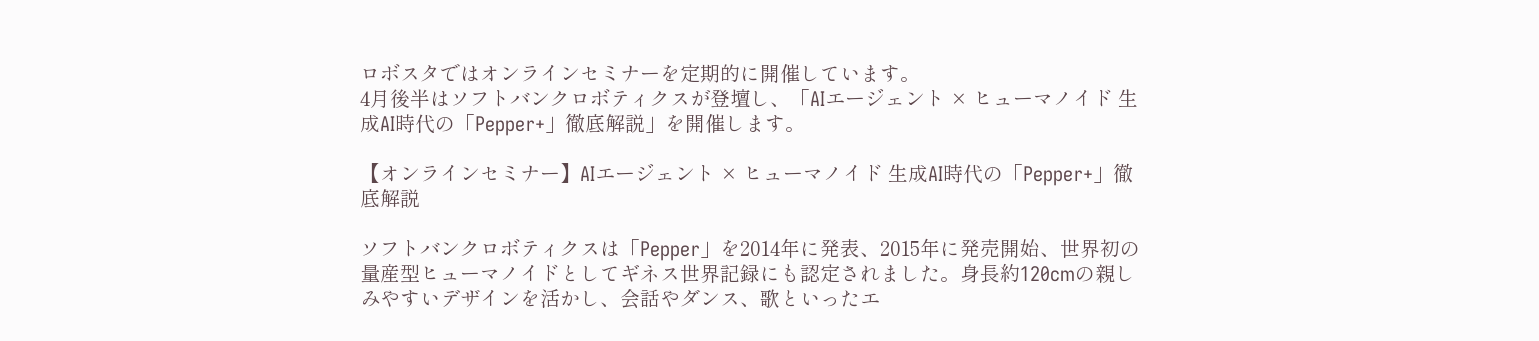ロボスタではオンラインセミナーを定期的に開催しています。
4月後半はソフトバンクロボティクスが登壇し、「AIエージェント × ヒューマノイド 生成AI時代の「Pepper+」徹底解説」を開催します。

【オンラインセミナー】AIエージェント × ヒューマノイド 生成AI時代の「Pepper+」徹底解説

ソフトバンクロボティクスは「Pepper」を2014年に発表、2015年に発売開始、世界初の量産型ヒューマノイドとしてギネス世界記録にも認定されました。身長約120cmの親しみやすいデザインを活かし、会話やダンス、歌といったエ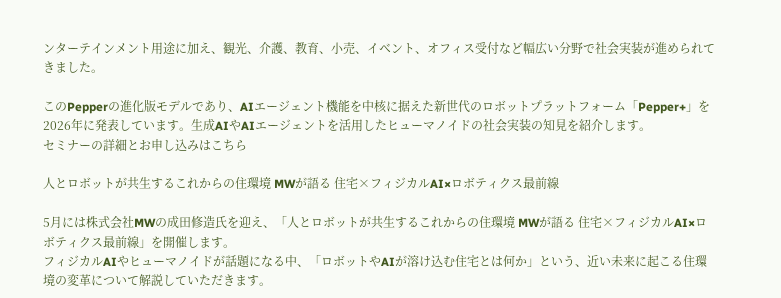ンターテインメント用途に加え、観光、介護、教育、小売、イベント、オフィス受付など幅広い分野で社会実装が進められてきました。

このPepperの進化版モデルであり、AIエージェント機能を中核に据えた新世代のロボットプラットフォーム「Pepper+」を2026年に発表しています。生成AIやAIエージェントを活用したヒューマノイドの社会実装の知見を紹介します。
セミナーの詳細とお申し込みはこちら

人とロボットが共生するこれからの住環境 MWが語る 住宅×フィジカルAI×ロボティクス最前線

5月には株式会社MWの成田修造氏を迎え、「人とロボットが共生するこれからの住環境 MWが語る 住宅×フィジカルAI×ロボティクス最前線」を開催します。
フィジカルAIやヒューマノイドが話題になる中、「ロボットやAIが溶け込む住宅とは何か」という、近い未来に起こる住環境の変革について解説していただきます。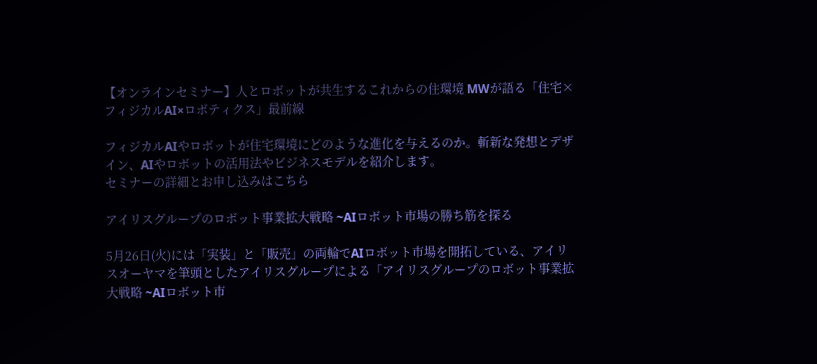【オンラインセミナー】人とロボットが共生するこれからの住環境 MWが語る「住宅×フィジカルAI×ロボティクス」最前線

フィジカルAIやロボットが住宅環境にどのような進化を与えるのか。斬新な発想とデザイン、AIやロボットの活用法やビジネスモデルを紹介します。
セミナーの詳細とお申し込みはこちら

アイリスグループのロボット事業拡大戦略 ~AIロボット市場の勝ち筋を探る

5月26日(火)には「実装」と「販売」の両輪でAIロボット市場を開拓している、アイリスオーヤマを筆頭としたアイリスグループによる「アイリスグループのロボット事業拡大戦略 ~AIロボット市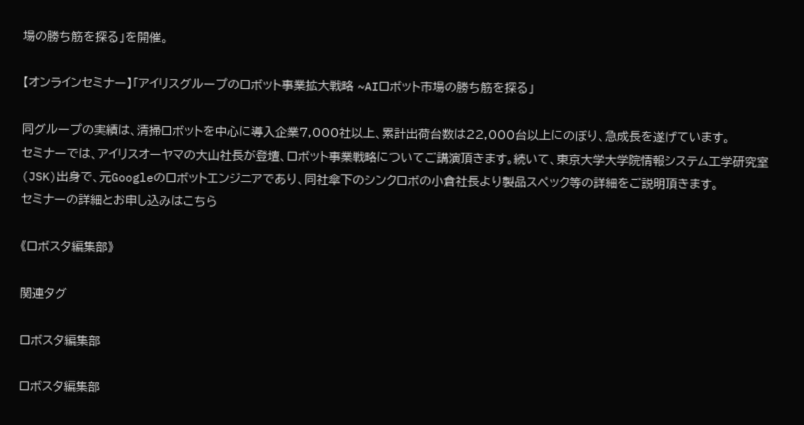場の勝ち筋を探る」を開催。

【オンラインセミナー】「アイリスグループのロボット事業拡大戦略 ~AIロボット市場の勝ち筋を探る」

同グループの実績は、清掃ロボットを中心に導入企業7,000社以上、累計出荷台数は22,000台以上にのぼり、急成長を遂げています。
セミナーでは、アイリスオーヤマの大山社長が登壇、ロボット事業戦略についてご講演頂きます。続いて、東京大学大学院情報システム工学研究室(JSK)出身で、元Googleのロボットエンジニアであり、同社傘下のシンクロボの小倉社長より製品スペック等の詳細をご説明頂きます。
セミナーの詳細とお申し込みはこちら

《ロボスタ編集部》

関連タグ

ロボスタ編集部

ロボスタ編集部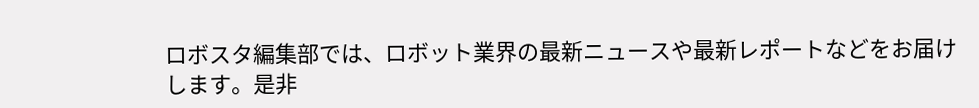ロボスタ編集部では、ロボット業界の最新ニュースや最新レポートなどをお届けします。是非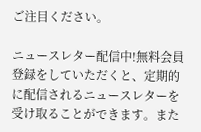ご注目ください。

ニュースレター配信中!無料会員登録をしていただくと、定期的に配信されるニュースレターを受け取ることができます。また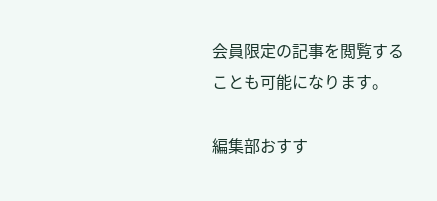会員限定の記事を閲覧することも可能になります。

編集部おすす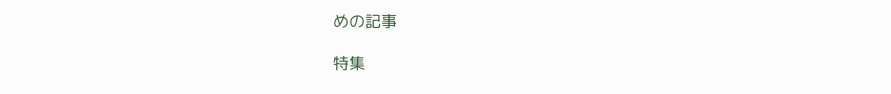めの記事

特集